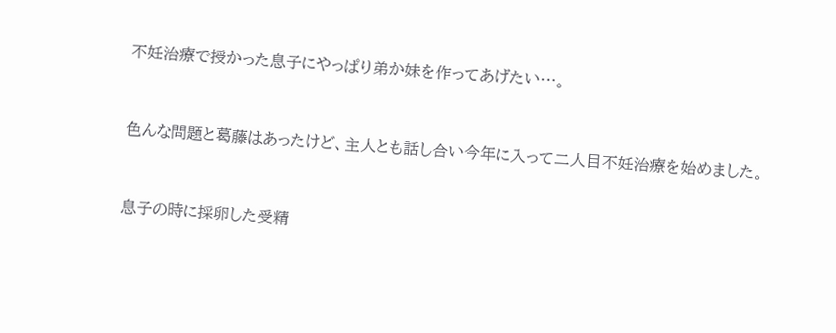不妊治療で授かった息子にやっぱり弟か妹を作ってあげたい…。


色んな問題と葛藤はあったけど、主人とも話し合い今年に入って二人目不妊治療を始めました。


息子の時に採卵した受精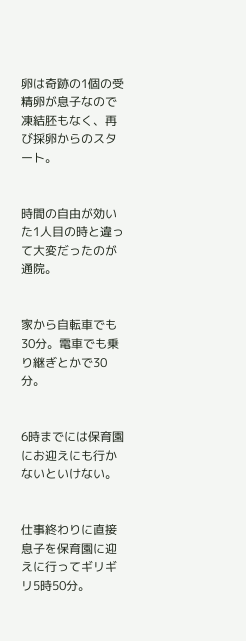卵は奇跡の1個の受精卵が息子なので凍結胚もなく、再び採卵からのスタート。


時間の自由が効いた1人目の時と違って大変だったのが通院。


家から自転車でも30分。電車でも乗り継ぎとかで30分。


6時までには保育園にお迎えにも行かないといけない。


仕事終わりに直接息子を保育園に迎えに行ってギリギリ5時50分。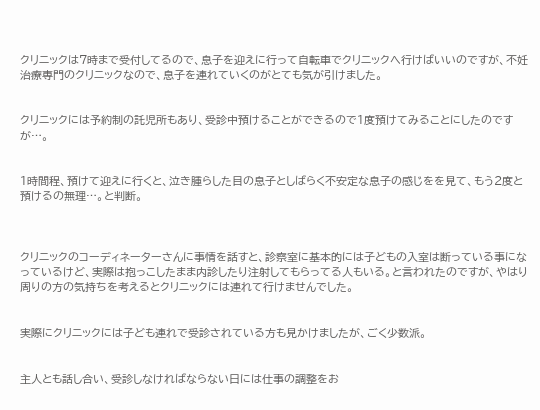クリニックは7時まで受付してるので、息子を迎えに行って自転車でクリニックへ行けばいいのですが、不妊治療専門のクリニックなので、息子を連れていくのがとても気が引けました。


クリニックには予約制の託児所もあり、受診中預けることができるので1度預けてみることにしたのですが…。


1時間程、預けて迎えに行くと、泣き腫らした目の息子としばらく不安定な息子の感じをを見て、もう2度と預けるの無理…。と判断。



クリニックのコーディネーターさんに事情を話すと、診察室に基本的には子どもの入室は断っている事になっているけど、実際は抱っこしたまま内診したり注射してもらってる人もいる。と言われたのですが、やはり周りの方の気持ちを考えるとクリニックには連れて行けませんでした。


実際にクリニックには子ども連れで受診されている方も見かけましたが、ごく少数派。


主人とも話し合い、受診しなければならない日には仕事の調整をお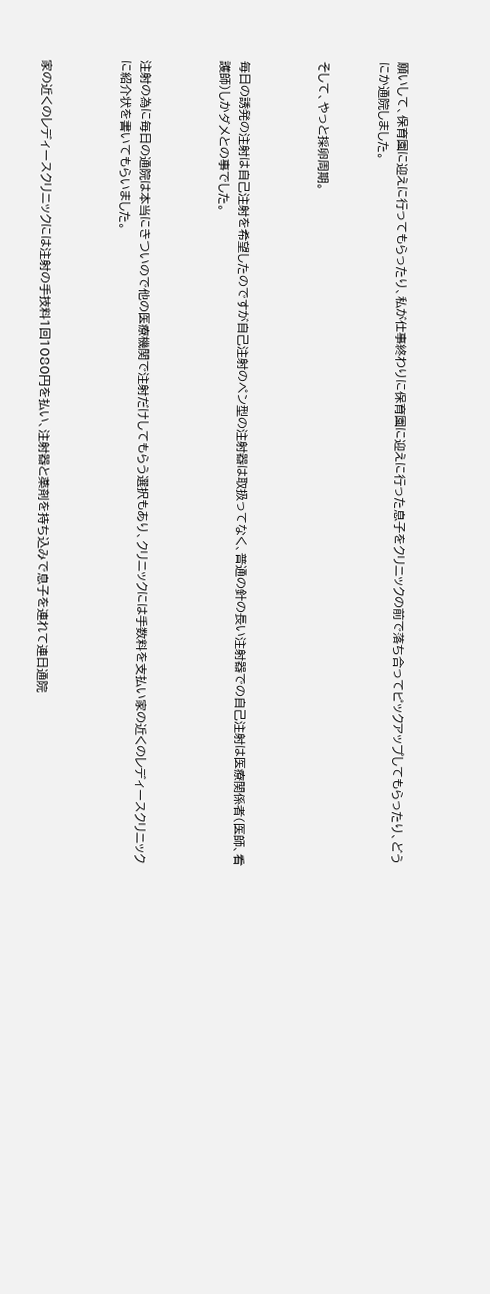願いして、保育園に迎えに行ってもらったり、私が仕事終わりに保育園に迎えに行った息子をクリニックの前で落ち合ってピックアップしてもらったり、どうにか通院しました。


そして、やっと採卵周期。



毎日の誘発の注射は自己注射を希望したのですが自己注射のペン型の注射器は取扱ってなく、普通の針の長い注射器での自己注射は医療関係者(医師、看護師)しかダメとの事でした。



注射の為に毎日の通院は本当にきついので他の医療機関で注射だけしてもらう選択もあり、クリニックには手数料を支払い家の近くのレディースクリニックに紹介状を書いてもらいました。



家の近くのレディースクリニックには注射の手技料1回1080円を払い、注射器と薬剤を持ち込みで息子を連れて連日通院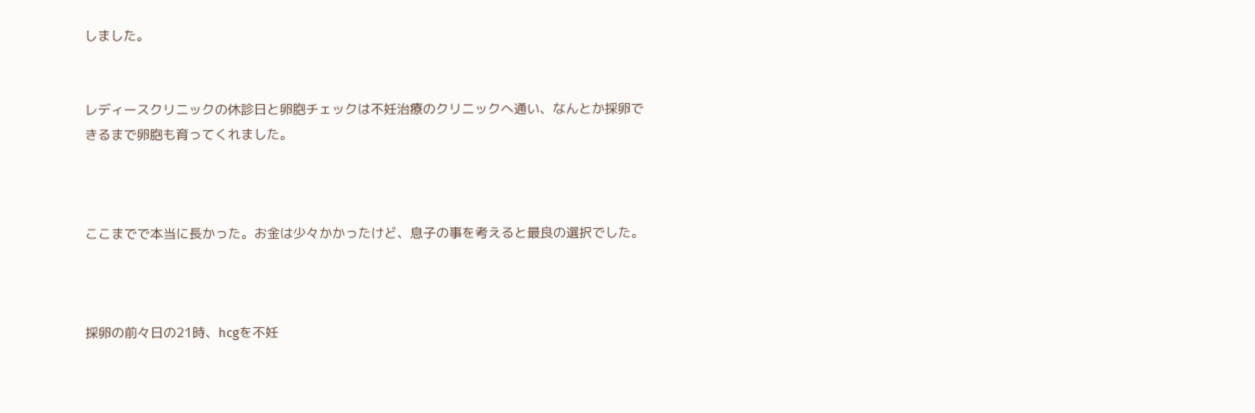しました。


レディースクリニックの休診日と卵胞チェックは不妊治療のクリニックへ通い、なんとか採卵できるまで卵胞も育ってくれました。



ここまでで本当に長かった。お金は少々かかったけど、息子の事を考えると最良の選択でした。



採卵の前々日の21時、hcgを不妊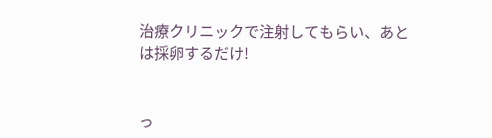治療クリニックで注射してもらい、あとは採卵するだけ!


っ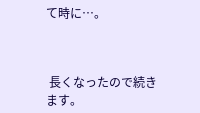て時に…。



 長くなったので続きます。